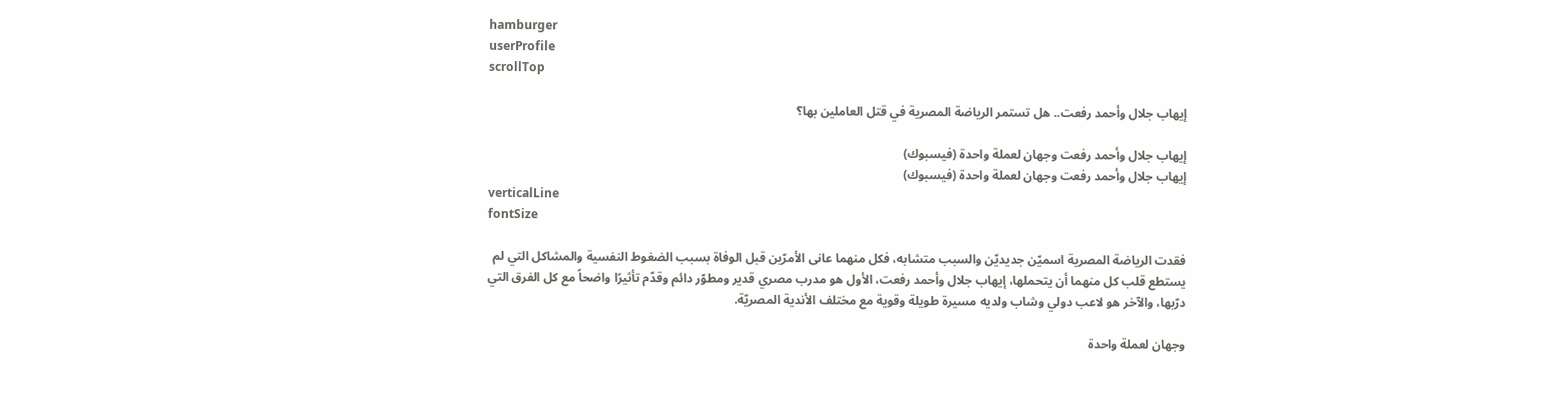hamburger
userProfile
scrollTop

إيهاب جلال وأحمد رفعت.. هل تستمر الرياضة المصرية في قتل العاملين بها؟

إيهاب جلال وأحمد رفعت وجهان لعملة واحدة (فيسبوك)
إيهاب جلال وأحمد رفعت وجهان لعملة واحدة (فيسبوك)
verticalLine
fontSize

فقدت الرياضة المصرية اسميّن جديديّن والسبب متشابه، فكل منهما عانى الأمرّين قبل الوفاة بسبب الضغوط النفسية والمشاكل التي لم يستطع قلب كل منهما أن يتحملها، إيهاب جلال وأحمد رفعت، الأول هو مدرب مصري قدير ومطوّر دائم وقدّم تأثيرًا واضحاً مع كل الفرق التي درّبها، والآخر هو لاعب دولي وشاب ولديه مسيرة طويلة وقوية مع مختلف الأندية المصريّة.

وجهان لعملة واحدة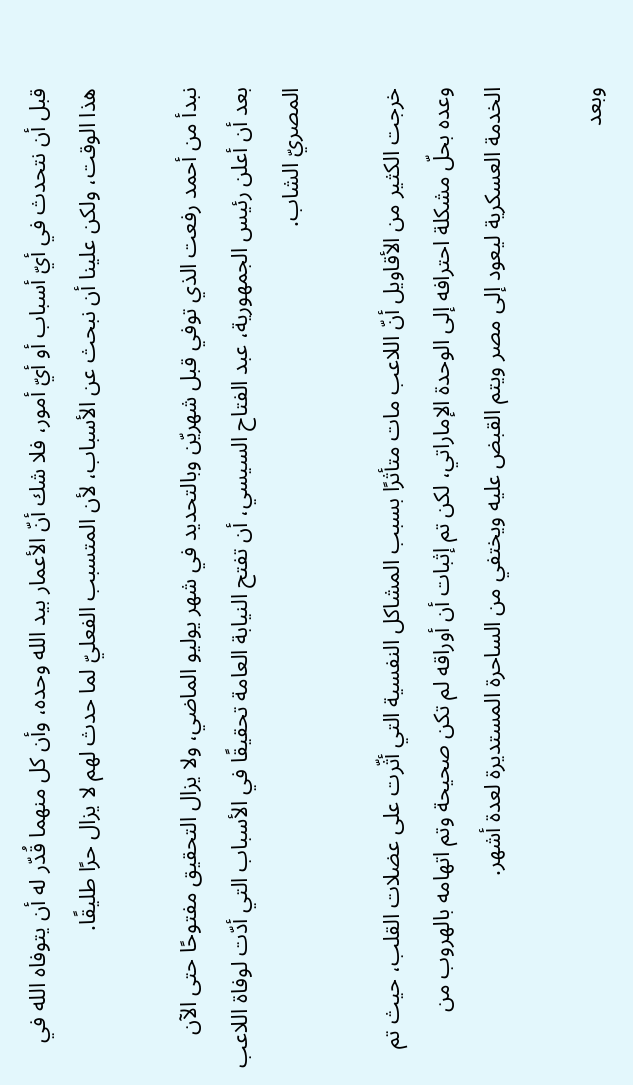قبل أن نتحدث في أيّ أسباب أو أيّ أمور، فلا شك أنّ الأعمار بيد الله وحده، وأن كل منهما قُدّر له أن يتوفاه الله في هذا الوقت، ولكن علينا أن نبحث عن الأسباب، لأن المتسبب الفعليّ لما حدث لهم لا يزال حرًا طليقًا.

نبدأ من أحمد رفعت الذي توفي قبل شهريّن وبالتحديد في شهر يوليو الماضي، ولا يزال التحقيق مفتوحًا حتى الآن بعد أن أعلن رئيس الجمهورية، عبد الفتاح السيسي، أن تفتح النيابة العامة تحقيقًا في الأسباب التي أدّت لوفاة اللاعب المصريّ الشاب.

خرجت الكثير من الأقاويل أنّ اللاعب مات متأثرًا بسبب المشاكل النفسية التي أثّرت على عضلات القلب، حيث تم وعده بحلّ مشكلة احترافه إلى الوحدة الإماراتي، لكن تم إثبات أن أوراقه لم تكن صحيحة وتم اتهامه بالهروب من الخدمة العسكرية ليعود إلى مصر ويتم القبض عليه ويختفي من الساحرة المستديرة لعدة أشهر.

وبعد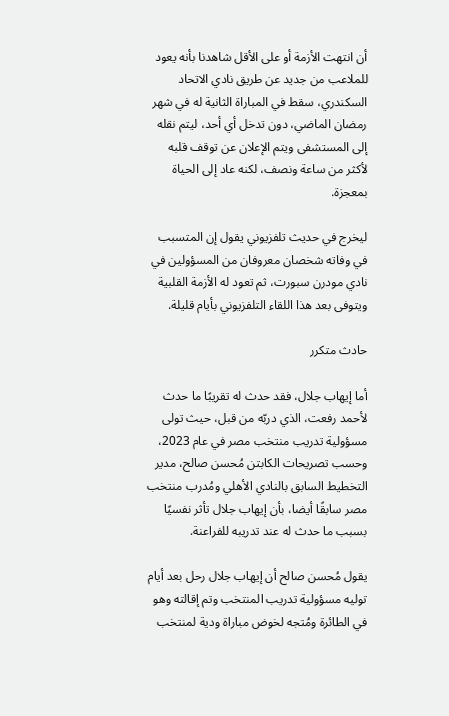أن انتهت الأزمة أو على الأقل شاهدنا بأنه يعود للملاعب من جديد عن طريق نادي الاتحاد السكندري، سقط في المباراة الثانية له في شهر رمضان الماضي، دون تدخل أي أحد، ليتم نقله إلى المستشفى ويتم الإعلان عن توقف قلبه لأكثر من ساعة ونصف، لكنه عاد إلى الحياة بمعجزة.

ليخرج في حديث تلفزيوني يقول إن المتسبب في وفاته شخصان معروفان من المسؤولين في نادي مودرن سبورت، ثم تعود له الأزمة القلبية ويتوفى بعد هذا اللقاء التلفزيوني بأيام قليلة.

حادث متكرر

أما إيهاب جلال، فقد حدث له تقريبًا ما حدث لأحمد رفعت، الذي دربّه من قبل، حيث تولى مسؤولية تدريب منتخب مصر في عام 2023، وحسب تصريحات الكابتن مُحسن صالح، مدير التخطيط السابق بالنادي الأهلي ومُدرب منتخب مصر سابقًا أيضا، بأن إيهاب جلال تأثر نفسيًا بسبب ما حدث له عند تدريبه للفراعنة.

يقول مُحسن صالح أن إيهاب جلال رحل بعد أيام توليه مسؤولية تدريب المنتخب وتم إقالته وهو في الطائرة ومُتجه لخوض مباراة ودية لمنتخب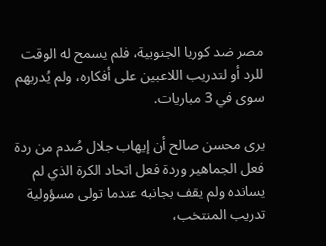مصر ضد كوريا الجنوبية، فلم يسمح له الوقت للرد أو لتدريب اللاعبين على أفكاره، ولم يُدربهم سوى في 3 مباريات.

يرى محسن صالح أن إيهاب جلال صُدم من ردة فعل الجماهير وردة فعل اتحاد الكرة الذي لم يسانده ولم يقف بجانبه عندما تولى مسؤولية تدريب المنتخب،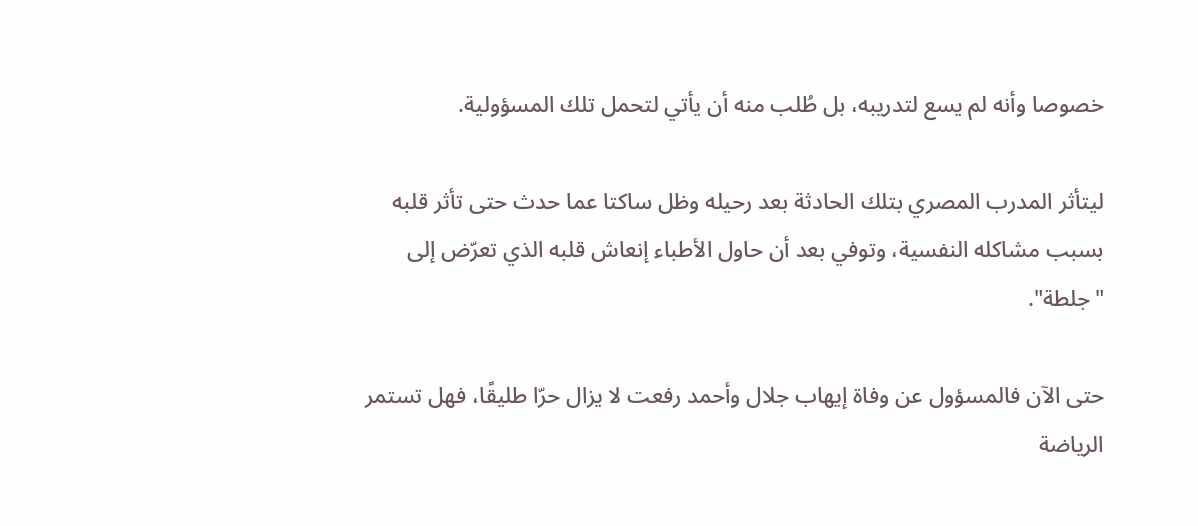خصوصا وأنه لم يسع لتدريبه، بل طُلب منه أن يأتي لتحمل تلك المسؤولية.

ليتأثر المدرب المصري بتلك الحادثة بعد رحيله وظل ساكتا عما حدث حتى تأثر قلبه بسبب مشاكله النفسية، وتوفي بعد أن حاول الأطباء إنعاش قلبه الذي تعرّض إلى "جلطة".

حتى الآن فالمسؤول عن وفاة إيهاب جلال وأحمد رفعت لا يزال حرّا طليقًا، فهل تستمر الرياضة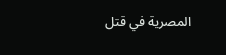المصرية في قتل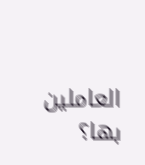العاملين بها؟